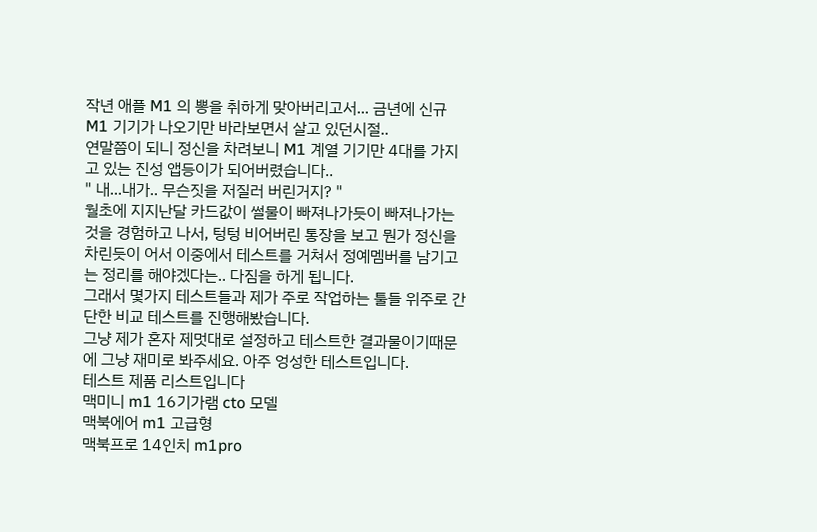작년 애플 M1 의 뽕을 취하게 맞아버리고서... 금년에 신규 M1 기기가 나오기만 바라보면서 살고 있던시절..
연말쯤이 되니 정신을 차려보니 M1 계열 기기만 4대를 가지고 있는 진성 앱등이가 되어버렸습니다..
" 내...내가.. 무슨짓을 저질러 버린거지? "
월초에 지지난달 카드값이 썰물이 빠져나가듯이 빠져나가는 것을 경험하고 나서, 텅텅 비어버린 통장을 보고 뭔가 정신을 차린듯이 어서 이중에서 테스트를 거쳐서 정예멤버를 남기고는 정리를 해야겠다는.. 다짐을 하게 됩니다.
그래서 몇가지 테스트들과 제가 주로 작업하는 툴들 위주로 간단한 비교 테스트를 진행해봤습니다.
그냥 제가 혼자 제멋대로 설정하고 테스트한 결과물이기때문에 그냥 재미로 봐주세요. 아주 엉성한 테스트입니다.
테스트 제품 리스트입니다
맥미니 m1 16기가램 cto 모델
맥북에어 m1 고급형
맥북프로 14인치 m1pro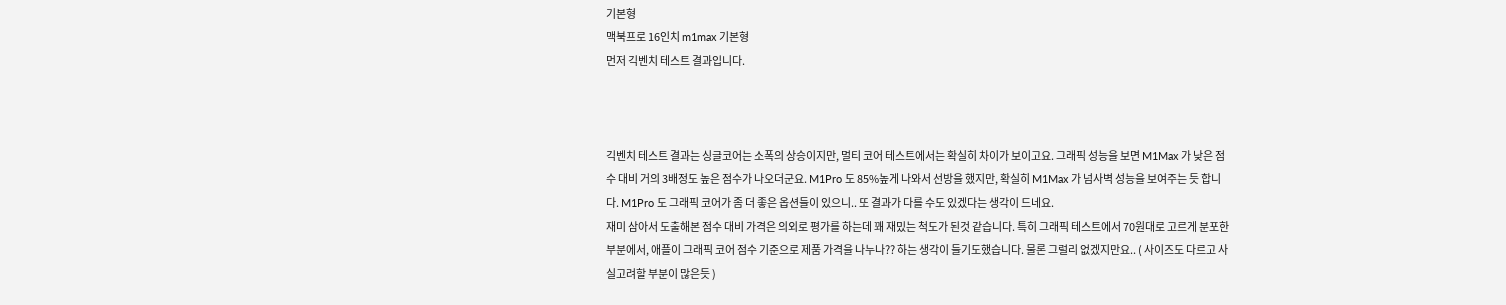기본형
맥북프로 16인치 m1max 기본형
먼저 긱벤치 테스트 결과입니다.



긱벤치 테스트 결과는 싱글코어는 소폭의 상승이지만, 멀티 코어 테스트에서는 확실히 차이가 보이고요. 그래픽 성능을 보면 M1Max 가 낮은 점수 대비 거의 3배정도 높은 점수가 나오더군요. M1Pro 도 85%높게 나와서 선방을 했지만, 확실히 M1Max 가 넘사벽 성능을 보여주는 듯 합니다. M1Pro 도 그래픽 코어가 좀 더 좋은 옵션들이 있으니.. 또 결과가 다를 수도 있겠다는 생각이 드네요.
재미 삼아서 도출해본 점수 대비 가격은 의외로 평가를 하는데 꽤 재밌는 척도가 된것 같습니다. 특히 그래픽 테스트에서 70원대로 고르게 분포한 부분에서, 애플이 그래픽 코어 점수 기준으로 제품 가격을 나누나?? 하는 생각이 들기도했습니다. 물론 그럴리 없겠지만요.. ( 사이즈도 다르고 사실고려할 부분이 많은듯 )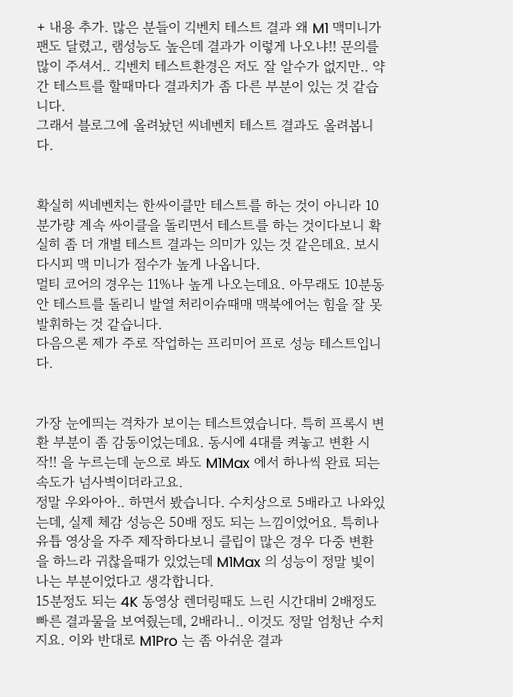+ 내용 추가. 많은 분들이 긱벤치 테스트 결과 왜 M1 맥미니가팬도 달렸고, 램성능도 높은데 결과가 이렇게 나오냐!! 문의를 많이 주셔서.. 긱벤치 테스트환경은 저도 잘 알수가 없지만.. 약간 테스트를 할때마다 결과치가 좀 다른 부분이 있는 것 같습니다.
그래서 블로그에 올려놨던 씨네벤치 테스트 결과도 올려봅니다.


확실히 씨네벤치는 한싸이클만 테스트를 하는 것이 아니라 10분가량 계속 싸이클을 돌리면서 테스트를 하는 것이다보니 확실히 좀 더 개별 테스트 결과는 의미가 있는 것 같은데요. 보시다시피 맥 미니가 점수가 높게 나옵니다.
멀티 코어의 경우는 11%나 높게 나오는데요. 아무래도 10분동안 테스트를 돌리니 발열 처리이슈때매 맥북에어는 힘을 잘 못 발휘하는 것 같습니다.
다음으론 제가 주로 작업하는 프리미어 프로 성능 테스트입니다.


가장 눈에띄는 격차가 보이는 테스트였습니다. 특히 프록시 변환 부분이 좀 감동이었는데요. 동시에 4대를 켜놓고 변환 시작!! 을 누르는데 눈으로 봐도 M1Max 에서 하나씩 완료 되는 속도가 넘사벽이더라고요.
정말 우와아아.. 하면서 봤습니다. 수치상으로 5배라고 나와있는데, 실제 체감 성능은 50배 정도 되는 느낌이었어요. 특히나 유튭 영상을 자주 제작하다보니 클립이 많은 경우 다중 변환을 하느라 귀찮을때가 있었는데 M1Max 의 성능이 정말 빛이 나는 부분이었다고 생각합니다.
15분정도 되는 4K 동영상 렌더링때도 느린 시간대비 2배정도 빠른 결과물을 보여줬는데, 2배라니.. 이것도 정말 엄청난 수치지요. 이와 반대로 M1Pro 는 좀 아쉬운 결과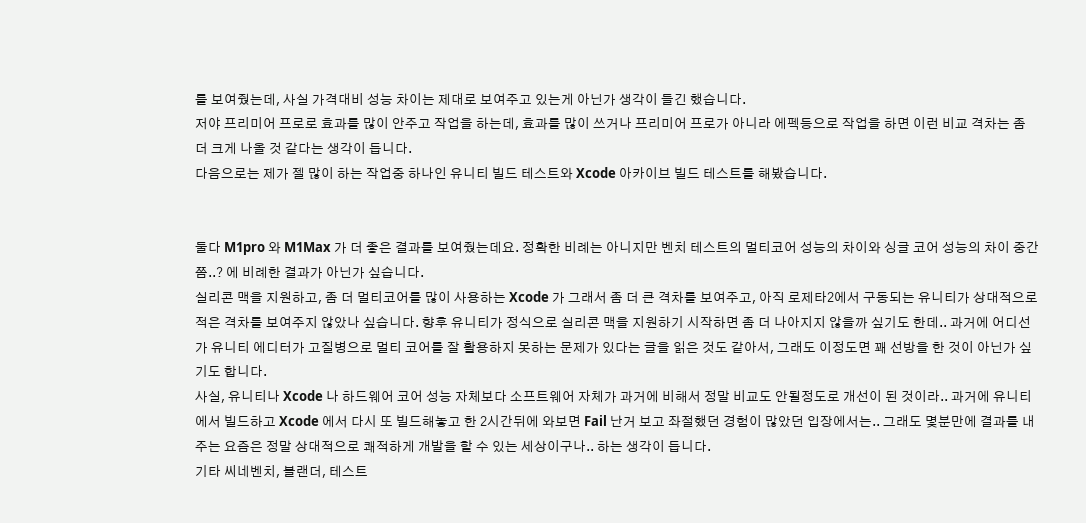를 보여줬는데, 사실 가격대비 성능 차이는 제대로 보여주고 있는게 아닌가 생각이 들긴 했습니다.
저야 프리미어 프로로 효과를 많이 안주고 작업을 하는데, 효과를 많이 쓰거나 프리미어 프로가 아니라 에펙등으로 작업을 하면 이런 비교 격차는 좀 더 크게 나올 것 같다는 생각이 듭니다.
다음으로는 제가 젤 많이 하는 작업중 하나인 유니티 빌드 테스트와 Xcode 아카이브 빌드 테스트를 해봤습니다.


둘다 M1pro 와 M1Max 가 더 좋은 결과를 보여줬는데요. 정확한 비례는 아니지만 벤치 테스트의 멀티코어 성능의 차이와 싱글 코어 성능의 차이 중간쯤..? 에 비례한 결과가 아닌가 싶습니다.
실리콘 맥을 지원하고, 좀 더 멀티코어를 많이 사용하는 Xcode 가 그래서 좀 더 큰 격차를 보여주고, 아직 로제타2에서 구동되는 유니티가 상대적으로 적은 격차를 보여주지 않았나 싶습니다. 향후 유니티가 정식으로 실리콘 맥을 지원하기 시작하면 좀 더 나아지지 않을까 싶기도 한데.. 과거에 어디선가 유니티 에디터가 고질병으로 멀티 코어를 잘 활용하지 못하는 문제가 있다는 글을 읽은 것도 같아서, 그래도 이정도면 꽤 선방을 한 것이 아닌가 싶기도 합니다.
사실, 유니티나 Xcode 나 하드웨어 코어 성능 자체보다 소프트웨어 자체가 과거에 비해서 정말 비교도 안될정도로 개선이 된 것이라.. 과거에 유니티에서 빌드하고 Xcode 에서 다시 또 빌드해놓고 한 2시간뒤에 와보면 Fail 난거 보고 좌절했던 경험이 많았던 입장에서는.. 그래도 몇분만에 결과를 내주는 요즘은 정말 상대적으로 쾌적하게 개발을 할 수 있는 세상이구나.. 하는 생각이 듭니다.
기타 씨네벤치, 블랜더, 테스트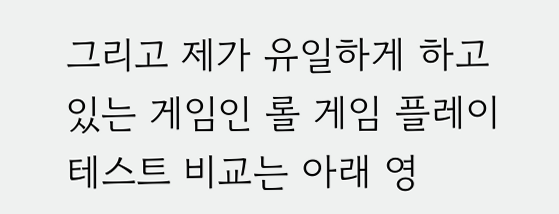그리고 제가 유일하게 하고 있는 게임인 롤 게임 플레이 테스트 비교는 아래 영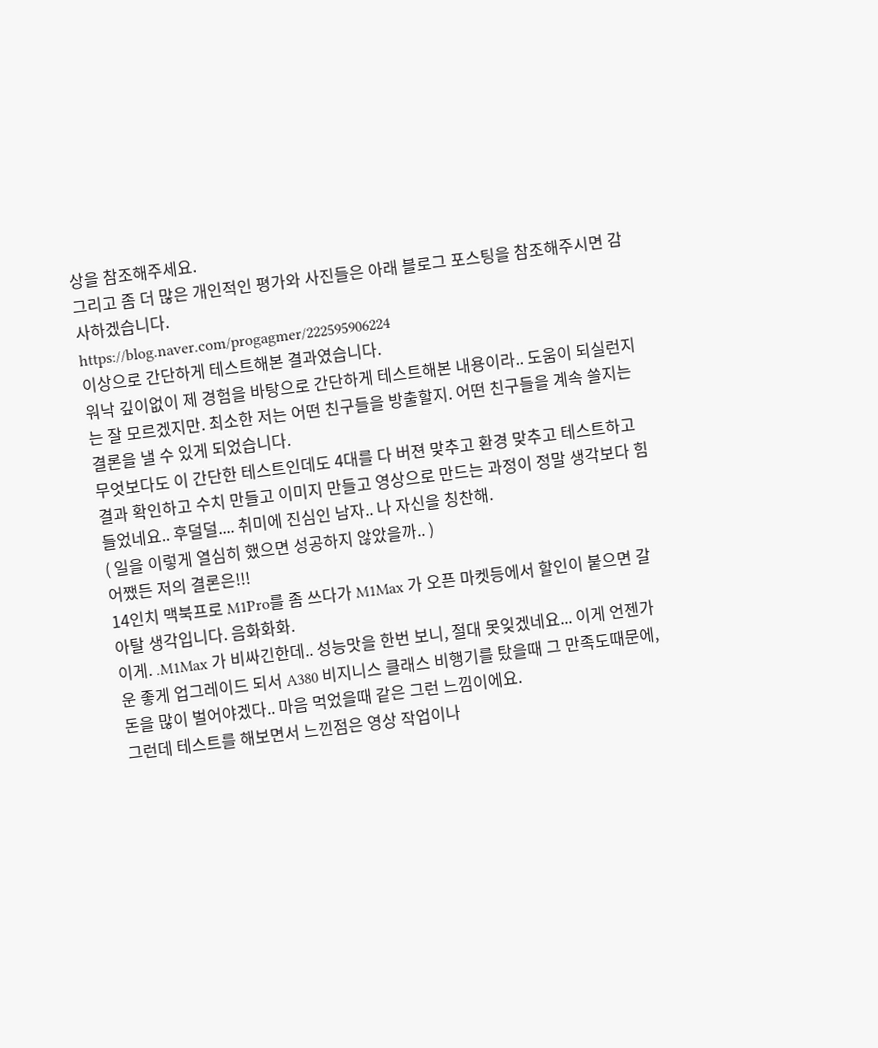상을 참조해주세요.
그리고 좀 더 많은 개인적인 평가와 사진들은 아래 블로그 포스팅을 참조해주시면 감사하겠습니다.
https://blog.naver.com/progagmer/222595906224
이상으로 간단하게 테스트해본 결과였습니다.
워낙 깊이없이 제 경험을 바탕으로 간단하게 테스트해본 내용이라.. 도움이 되실런지는 잘 모르겠지만. 최소한 저는 어떤 친구들을 방출할지. 어떤 친구들을 계속 쓸지는 결론을 낼 수 있게 되었습니다.
무엇보다도 이 간단한 테스트인데도 4대를 다 버젼 맞추고 환경 맞추고 테스트하고 결과 확인하고 수치 만들고 이미지 만들고 영상으로 만드는 과정이 정말 생각보다 힘들었네요.. 후덜덜.... 취미에 진심인 남자.. 나 자신을 칭찬해.
( 일을 이렇게 열심히 했으면 성공하지 않았을까.. )
어쨌든 저의 결론은!!!
14인치 맥북프로 M1Pro를 좀 쓰다가 M1Max 가 오픈 마켓등에서 할인이 붙으면 갈아탈 생각입니다. 음화화화.
이게. .M1Max 가 비싸긴한데.. 성능맛을 한번 보니, 절대 못잊겠네요... 이게 언젠가 운 좋게 업그레이드 되서 A380 비지니스 클래스 비행기를 탔을때 그 만족도때문에, 돈을 많이 벌어야겠다.. 마음 먹었을때 같은 그런 느낌이에요.
그런데 테스트를 해보면서 느낀점은 영상 작업이나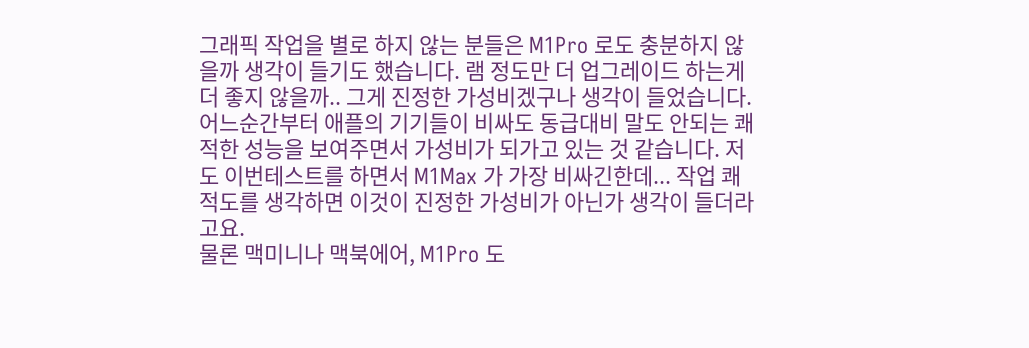그래픽 작업을 별로 하지 않는 분들은 M1Pro 로도 충분하지 않을까 생각이 들기도 했습니다. 램 정도만 더 업그레이드 하는게 더 좋지 않을까.. 그게 진정한 가성비겠구나 생각이 들었습니다.
어느순간부터 애플의 기기들이 비싸도 동급대비 말도 안되는 쾌적한 성능을 보여주면서 가성비가 되가고 있는 것 같습니다. 저도 이번테스트를 하면서 M1Max 가 가장 비싸긴한데... 작업 쾌적도를 생각하면 이것이 진정한 가성비가 아닌가 생각이 들더라고요.
물론 맥미니나 맥북에어, M1Pro 도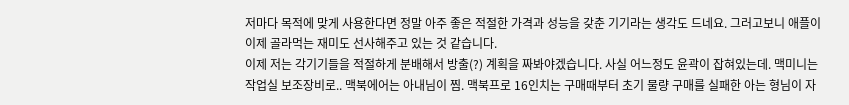저마다 목적에 맞게 사용한다면 정말 아주 좋은 적절한 가격과 성능을 갖춘 기기라는 생각도 드네요. 그러고보니 애플이 이제 골라먹는 재미도 선사해주고 있는 것 같습니다.
이제 저는 각기기들을 적절하게 분배해서 방출(?) 계획을 짜봐야겠습니다. 사실 어느정도 윤곽이 잡혀있는데. 맥미니는 작업실 보조장비로.. 맥북에어는 아내님이 찜. 맥북프로 16인치는 구매때부터 초기 물량 구매를 실패한 아는 형님이 자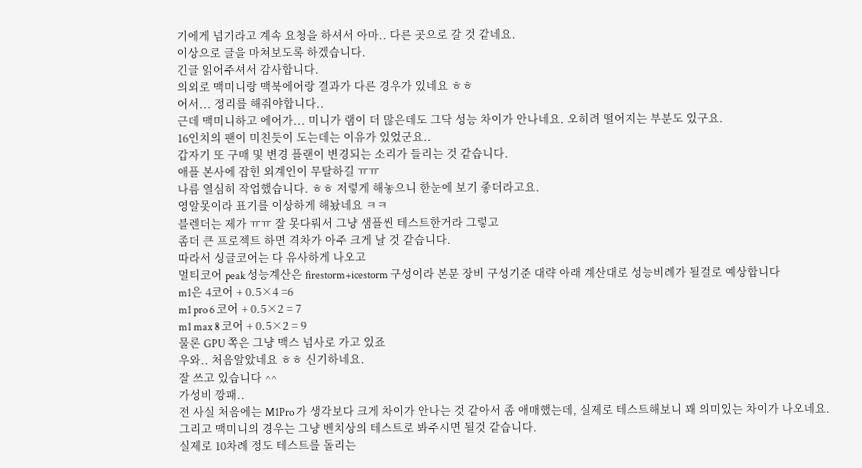기에게 넘기라고 계속 요청을 하셔서 아마.. 다른 곳으로 갈 것 같네요.
이상으로 글을 마쳐보도록 하겠습니다.
긴글 읽어주셔서 감사합니다.
의외로 맥미니랑 맥북에어랑 결과가 다른 경우가 있네요 ㅎㅎ
어서... 정리를 해줘야합니다..
근데 맥미니하고 에어가... 미니가 램이 더 많은데도 그닥 성능 차이가 안나네요. 오히려 떨어지는 부분도 있구요.
16인치의 팬이 미친듯이 도는데는 이유가 있었군요..
갑자기 또 구매 및 변경 플랜이 변경되는 소리가 들리는 것 같습니다.
애플 본사에 잡힌 외계인이 무탈하길 ㅠㅠ
나름 열심히 작업했습니다. ㅎㅎ 저렇게 해놓으니 한눈에 보기 좋더라고요.
영알못이라 표기를 이상하게 해놨네요 ㅋㅋ
블렌더는 제가 ㅠㅠ 잘 못다뤄서 그냥 샘플씬 테스트한거라 그렇고
좀더 큰 프로젝트 하면 격차가 아주 크게 날 것 같습니다.
따라서 싱글코어는 다 유사하게 나오고
멀티코어 peak 성능계산은 firestorm+icestorm 구성이라 본문 장비 구성기준 대략 아래 계산대로 성능비례가 될걸로 예상합니다
m1은 4코어 + 0.5×4 =6
m1 pro 6 코어 + 0.5×2 = 7
m1 max 8 코어 + 0.5×2 = 9
물론 GPU 쪽은 그냥 맥스 넘사로 가고 있죠
우와.. 처음알았네요 ㅎㅎ 신기하네요.
잘 쓰고 있습니다 ^^
가성비 깡패..
전 사실 처음에는 M1Pro 가 생각보다 크게 차이가 안나는 것 같아서 좀 애매했는데, 실제로 테스트해보니 꽤 의미있는 차이가 나오네요.
그리고 맥미니의 경우는 그냥 벤치상의 테스트로 봐주시면 될것 같습니다.
실제로 10차례 정도 테스트를 돌리는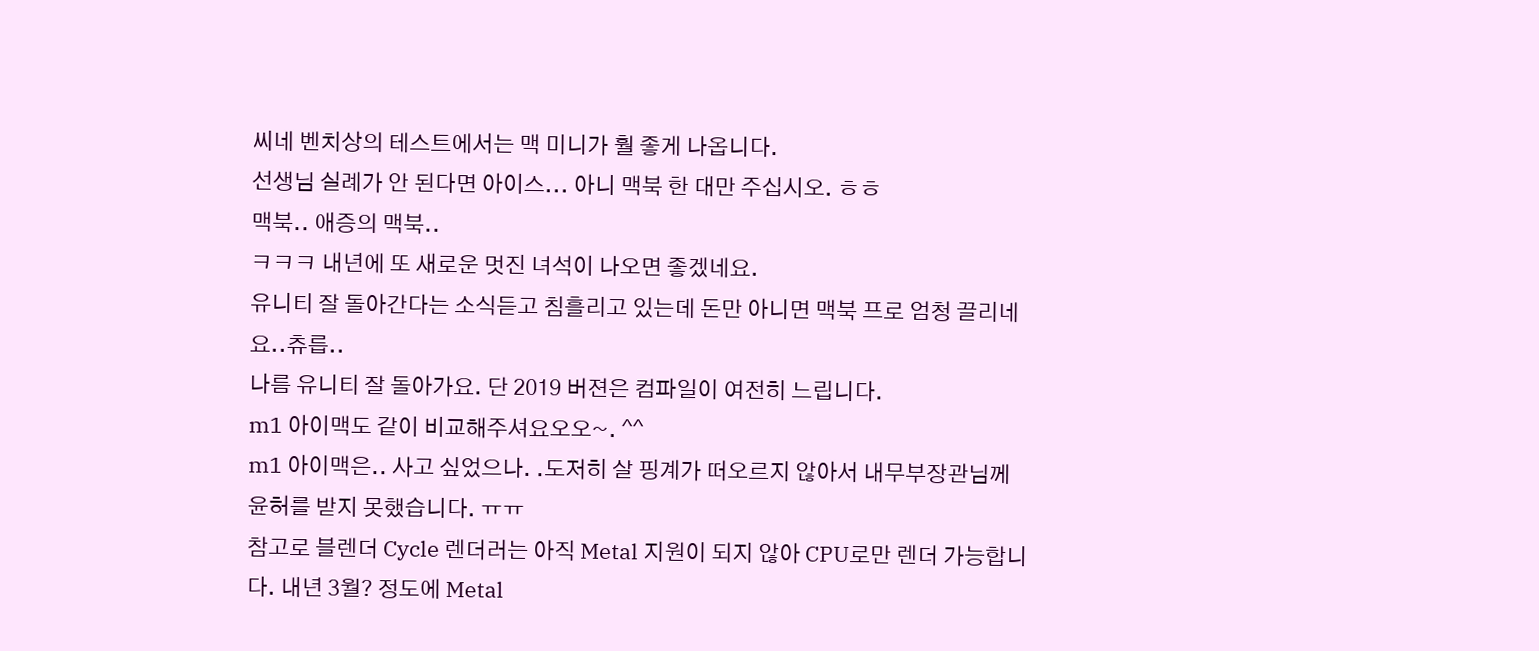씨네 벤치상의 테스트에서는 맥 미니가 훨 좋게 나옵니다.
선생님 실례가 안 된다면 아이스... 아니 맥북 한 대만 주십시오. ㅎㅎ
맥북.. 애증의 맥북..
ㅋㅋㅋ 내년에 또 새로운 멋진 녀석이 나오면 좋겠네요.
유니티 잘 돌아간다는 소식듣고 침흘리고 있는데 돈만 아니면 맥북 프로 엄청 끌리네요..츄릅..
나름 유니티 잘 돌아가요. 단 2019 버젼은 컴파일이 여전히 느립니다.
m1 아이맥도 같이 비교해주셔요오오~. ^^
m1 아이맥은.. 사고 싶었으나. .도저히 살 핑계가 떠오르지 않아서 내무부장관님께 윤허를 받지 못했습니다. ㅠㅠ
참고로 블렌더 Cycle 렌더러는 아직 Metal 지원이 되지 않아 CPU로만 렌더 가능합니다. 내년 3월? 정도에 Metal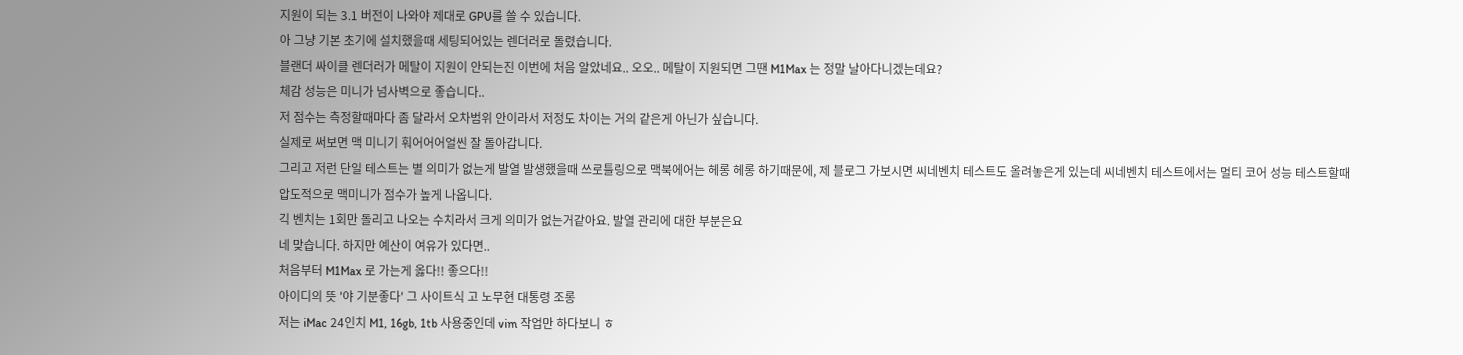지원이 되는 3.1 버전이 나와야 제대로 GPU를 쓸 수 있습니다.
아 그냥 기본 초기에 설치했을때 세팅되어있는 렌더러로 돌렸습니다.
블랜더 싸이클 렌더러가 메탈이 지원이 안되는진 이번에 처음 알았네요.. 오오.. 메탈이 지원되면 그땐 M1Max 는 정말 날아다니겠는데요?
체감 성능은 미니가 넘사벽으로 좋습니다..
저 점수는 측정할때마다 좀 달라서 오차범위 안이라서 저정도 차이는 거의 같은게 아닌가 싶습니다.
실제로 써보면 맥 미니기 훠어어어얼씬 잘 돌아갑니다.
그리고 저런 단일 테스트는 별 의미가 없는게 발열 발생했을때 쓰로틀링으로 맥북에어는 헤롱 헤롱 하기때문에, 제 블로그 가보시면 씨네벤치 테스트도 올려놓은게 있는데 씨네벤치 테스트에서는 멀티 코어 성능 테스트할때 압도적으로 맥미니가 점수가 높게 나옵니다.
긱 벤치는 1회만 돌리고 나오는 수치라서 크게 의미가 없는거같아요. 발열 관리에 대한 부분은요
네 맞습니다. 하지만 예산이 여유가 있다면..
처음부터 M1Max 로 가는게 옳다!! 좋으다!!
아이디의 뜻 '야 기분좋다' 그 사이트식 고 노무현 대통령 조롱
저는 iMac 24인치 M1, 16gb, 1tb 사용중인데 vim 작업만 하다보니 ㅎ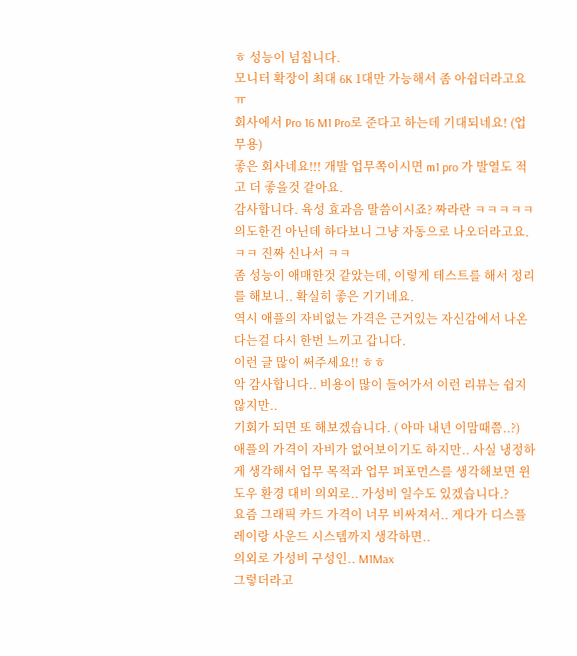ㅎ 성능이 넘칩니다.
모니터 확장이 최대 6K 1대만 가능해서 좀 아쉽더라고요 ㅠ
회사에서 Pro 16 M1 Pro로 준다고 하는데 기대되네요! (업무용)
좋은 회사네요!!! 개발 업무쪽이시면 m1 pro 가 발열도 적고 더 좋을것 같아요.
감사합니다. 육성 효과음 말씀이시죠? 짜라란 ㅋㅋㅋㅋㅋ 의도한건 아닌데 하다보니 그냥 자동으로 나오더라고요. ㅋㅋ 진짜 신나서 ㅋㅋ
좀 성능이 애매한것 같았는데, 이렇게 테스트를 해서 정리를 해보니.. 확실히 좋은 기기네요.
역시 애플의 자비없는 가격은 근거있는 자신감에서 나온다는걸 다시 한번 느끼고 갑니다.
이런 글 많이 써주세요!! ㅎㅎ
악 감사합니다.. 비용이 많이 들어가서 이런 리뷰는 쉽지않지만..
기회가 되면 또 해보겠습니다. ( 아마 내년 이맘때쯤..?)
애플의 가격이 자비가 없어보이기도 하지만.. 사실 냉정하게 생각해서 업무 목적과 업무 퍼포먼스를 생각해보면 윈도우 환경 대비 의외로.. 가성비 일수도 있겠습니다.?
요즘 그래픽 카드 가격이 너무 비싸져서.. 게다가 디스플레이랑 사운드 시스템까지 생각하면..
의외로 가성비 구성인.. M1Max
그렇더라고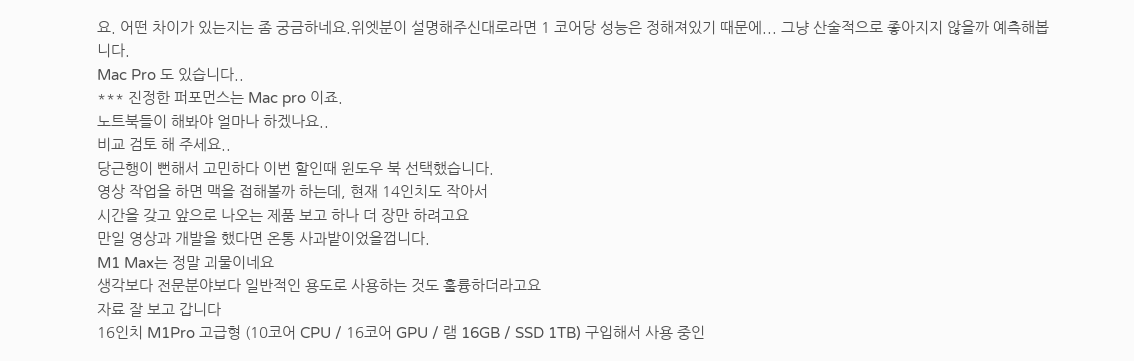요. 어떤 차이가 있는지는 좀 궁금하네요.위엣분이 설명해주신대로라면 1 코어당 성능은 정해져있기 때문에... 그냥 산술적으로 좋아지지 않을까 예측해봅니다.
Mac Pro 도 있습니다..
*** 진정한 퍼포먼스는 Mac pro 이죠.
노트북들이 해봐야 얼마나 하겠나요..
비교 검토 해 주세요..
당근행이 뻔해서 고민하다 이번 할인때 윈도우 북 선택했습니다.
영상 작업을 하면 맥을 접해볼까 하는데, 현재 14인치도 작아서
시간을 갖고 앞으로 나오는 제품 보고 하나 더 장만 하려고요
만일 영상과 개발을 했다면 온통 사과밭이었을껍니다.
M1 Max는 정말 괴물이네요
생각보다 전문분야보다 일반적인 용도로 사용하는 것도 훌륭하더라고요
자료 잘 보고 갑니다
16인치 M1Pro 고급형 (10코어 CPU / 16코어 GPU / 램 16GB / SSD 1TB) 구입해서 사용 중인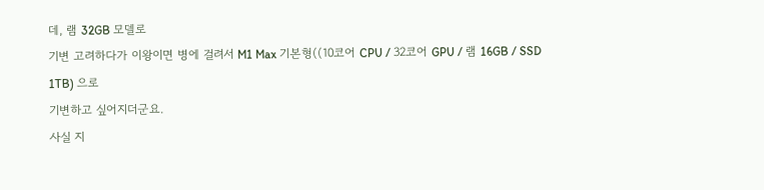데, 램 32GB 모델로
기변 고려하다가 이왕이면 병에 걸려서 M1 Max 기본형((10코어 CPU / 32코어 GPU / 램 16GB / SSD 1TB) 으로
기변하고 싶어지더군요.
사실 지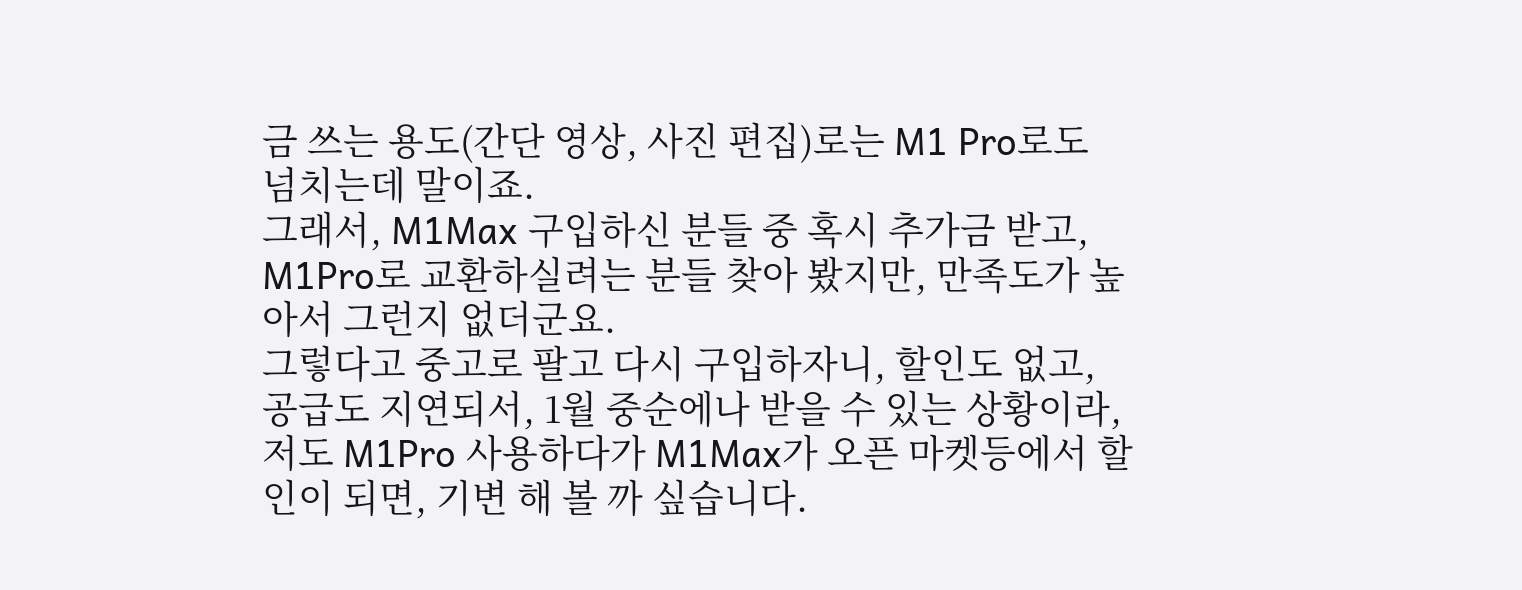금 쓰는 용도(간단 영상, 사진 편집)로는 M1 Pro로도 넘치는데 말이죠.
그래서, M1Max 구입하신 분들 중 혹시 추가금 받고, M1Pro로 교환하실려는 분들 찾아 봤지만, 만족도가 높아서 그런지 없더군요.
그렇다고 중고로 팔고 다시 구입하자니, 할인도 없고, 공급도 지연되서, 1월 중순에나 받을 수 있는 상황이라,
저도 M1Pro 사용하다가 M1Max가 오픈 마켓등에서 할인이 되면, 기변 해 볼 까 싶습니다.